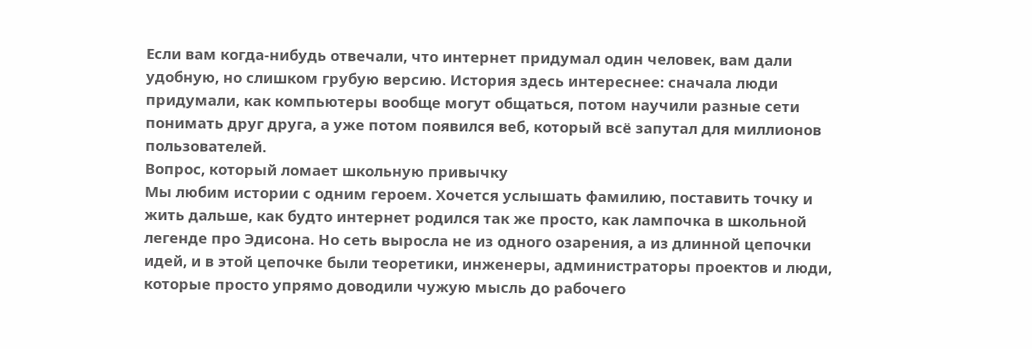Если вам когда-нибудь отвечали, что интернет придумал один человек, вам дали удобную, но слишком грубую версию. История здесь интереснее: сначала люди придумали, как компьютеры вообще могут общаться, потом научили разные сети понимать друг друга, а уже потом появился веб, который всё запутал для миллионов пользователей.
Вопрос, который ломает школьную привычку
Мы любим истории с одним героем. Хочется услышать фамилию, поставить точку и жить дальше, как будто интернет родился так же просто, как лампочка в школьной легенде про Эдисона. Но сеть выросла не из одного озарения, а из длинной цепочки идей, и в этой цепочке были теоретики, инженеры, администраторы проектов и люди, которые просто упрямо доводили чужую мысль до рабочего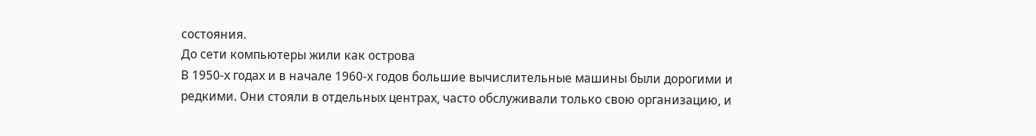состояния.
До сети компьютеры жили как острова
В 1950-х годах и в начале 1960-х годов большие вычислительные машины были дорогими и редкими. Они стояли в отдельных центрах, часто обслуживали только свою организацию, и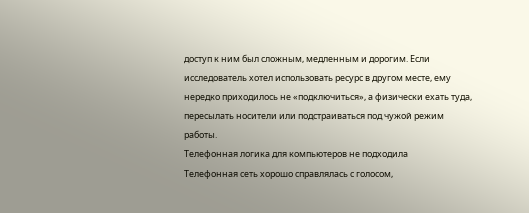доступ к ним был сложным, медленным и дорогим. Если исследователь хотел использовать ресурс в другом месте, ему нередко приходилось не «подключиться», а физически ехать туда, пересылать носители или подстраиваться под чужой режим работы.
Телефонная логика для компьютеров не подходила
Телефонная сеть хорошо справлялась с голосом,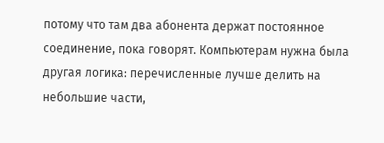потому что там два абонента держат постоянное соединение, пока говорят. Компьютерам нужна была другая логика: перечисленные лучше делить на небольшие части,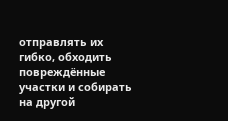отправлять их гибко, обходить повреждённые участки и собирать на другой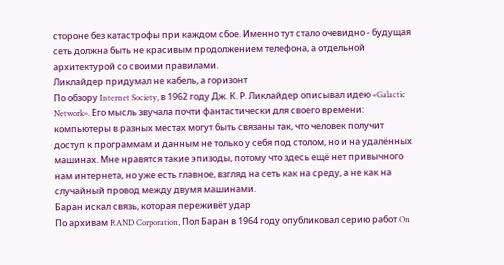стороне без катастрофы при каждом сбое. Именно тут стало очевидно - будущая сеть должна быть не красивым продолжением телефона, а отдельной архитектурой со своими правилами.
Ликлайдер придумал не кабель, а горизонт
По обзору Internet Society, в 1962 году Дж. К. Р. Ликлайдер описывал идею «Galactic Network». Его мысль звучала почти фантастически для своего времени: компьютеры в разных местах могут быть связаны так, что человек получит доступ к программам и данным не только у себя под столом, но и на удалённых машинах. Мне нравятся такие эпизоды, потому что здесь ещё нет привычного нам интернета, но уже есть главное, взгляд на сеть как на среду, а не как на случайный провод между двумя машинами.
Баран искал связь, которая переживёт удар
По архивам RAND Corporation, Пол Баран в 1964 году опубликовал серию работ On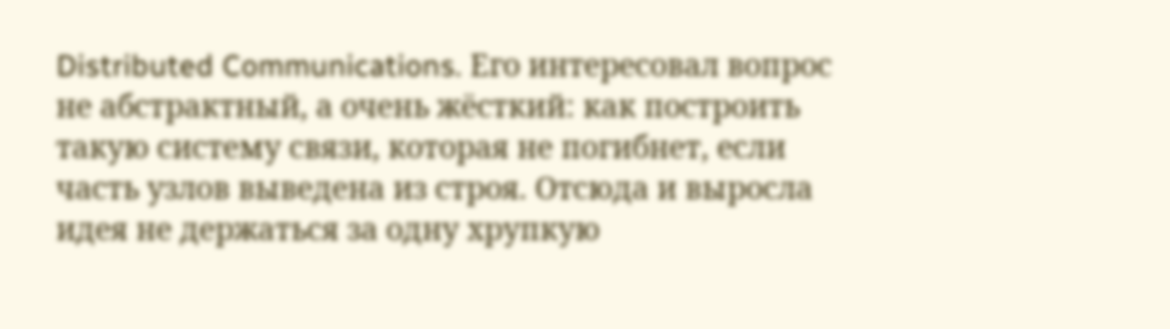Distributed Communications. Его интересовал вопрос не абстрактный, а очень жёсткий: как построить такую систему связи, которая не погибнет, если часть узлов выведена из строя. Отсюда и выросла идея не держаться за одну хрупкую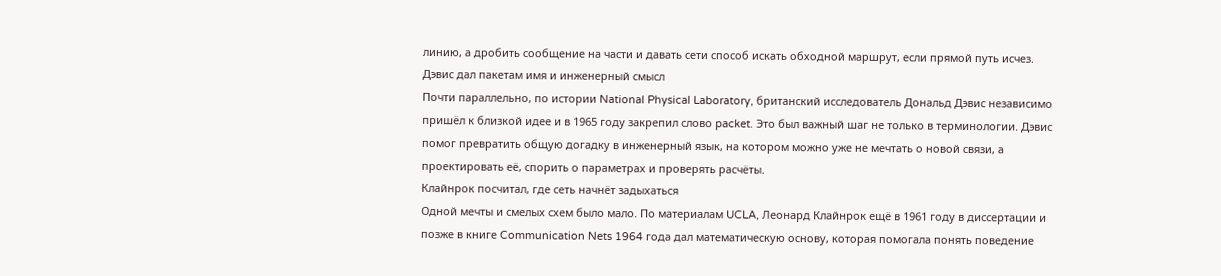линию, а дробить сообщение на части и давать сети способ искать обходной маршрут, если прямой путь исчез.
Дэвис дал пакетам имя и инженерный смысл
Почти параллельно, по истории National Physical Laboratory, британский исследователь Дональд Дэвис независимо пришёл к близкой идее и в 1965 году закрепил слово packet. Это был важный шаг не только в терминологии. Дэвис помог превратить общую догадку в инженерный язык, на котором можно уже не мечтать о новой связи, а проектировать её, спорить о параметрах и проверять расчёты.
Клайнрок посчитал, где сеть начнёт задыхаться
Одной мечты и смелых схем было мало. По материалам UCLA, Леонард Клайнрок ещё в 1961 году в диссертации и позже в книге Communication Nets 1964 года дал математическую основу, которая помогала понять поведение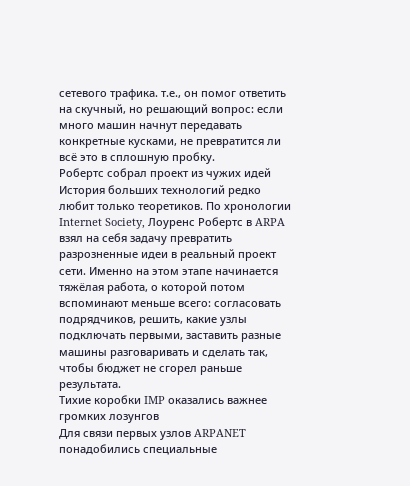сетевого трафика. т.е., он помог ответить на скучный, но решающий вопрос: если много машин начнут передавать конкретные кусками, не превратится ли всё это в сплошную пробку.
Робертс собрал проект из чужих идей
История больших технологий редко любит только теоретиков. По хронологии Internet Society, Лоуренс Робертс в ARPA взял на себя задачу превратить разрозненные идеи в реальный проект сети. Именно на этом этапе начинается тяжёлая работа, о которой потом вспоминают меньше всего: согласовать подрядчиков, решить, какие узлы подключать первыми, заставить разные машины разговаривать и сделать так, чтобы бюджет не сгорел раньше результата.
Тихие коробки IMP оказались важнее громких лозунгов
Для связи первых узлов ARPANET понадобились специальные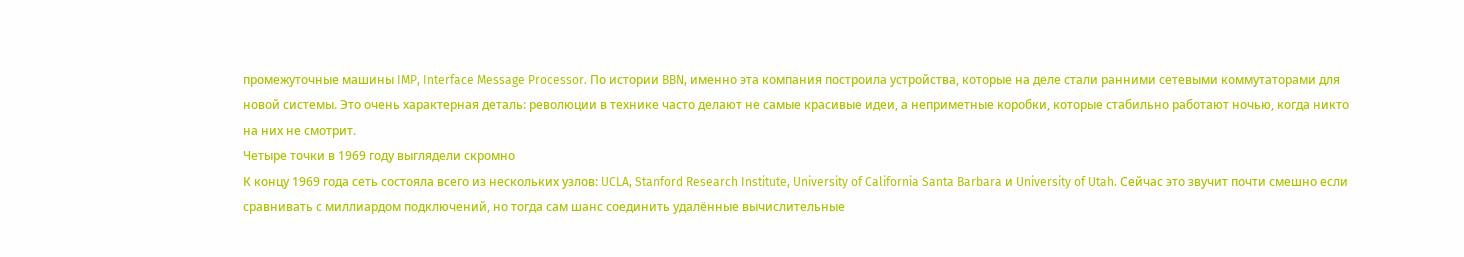промежуточные машины IMP, Interface Message Processor. По истории BBN, именно эта компания построила устройства, которые на деле стали ранними сетевыми коммутаторами для новой системы. Это очень характерная деталь: революции в технике часто делают не самые красивые идеи, а неприметные коробки, которые стабильно работают ночью, когда никто на них не смотрит.
Четыре точки в 1969 году выглядели скромно
К концу 1969 года сеть состояла всего из нескольких узлов: UCLA, Stanford Research Institute, University of California Santa Barbara и University of Utah. Сейчас это звучит почти смешно если сравнивать с миллиардом подключений, но тогда сам шанс соединить удалённые вычислительные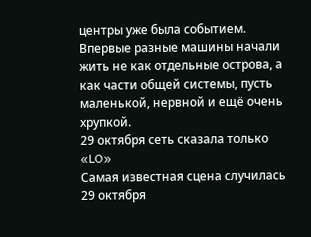центры уже была событием. Впервые разные машины начали жить не как отдельные острова, а как части общей системы, пусть маленькой, нервной и ещё очень хрупкой.
29 октября сеть сказала только «LO»
Самая известная сцена случилась 29 октября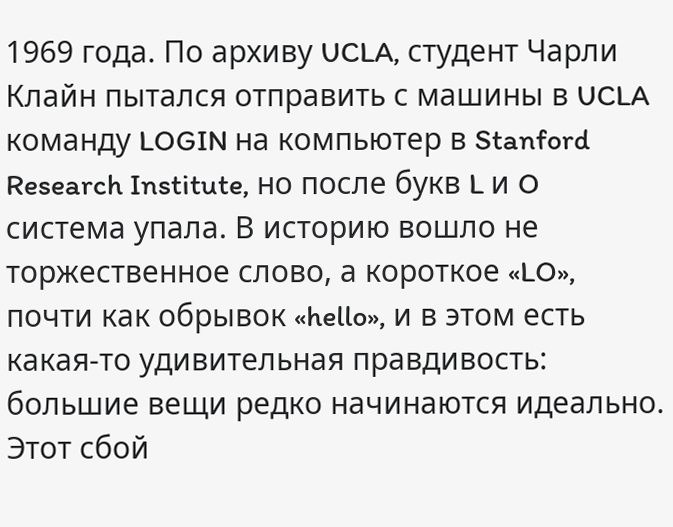1969 года. По архиву UCLA, студент Чарли Клайн пытался отправить с машины в UCLA команду LOGIN на компьютер в Stanford Research Institute, но после букв L и O система упала. В историю вошло не торжественное слово, а короткое «LO», почти как обрывок «hello», и в этом есть какая-то удивительная правдивость: большие вещи редко начинаются идеально.
Этот сбой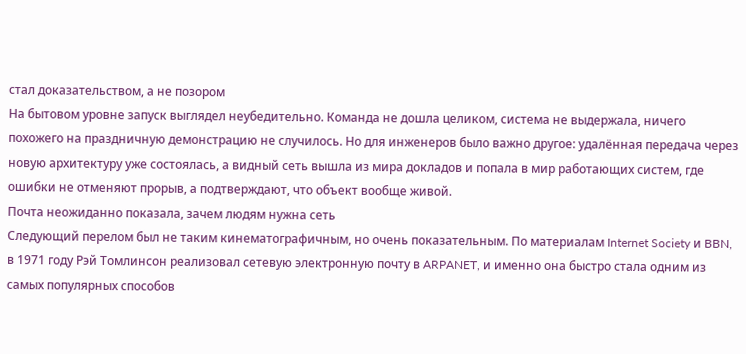стал доказательством, а не позором
На бытовом уровне запуск выглядел неубедительно. Команда не дошла целиком, система не выдержала, ничего похожего на праздничную демонстрацию не случилось. Но для инженеров было важно другое: удалённая передача через новую архитектуру уже состоялась, а видный сеть вышла из мира докладов и попала в мир работающих систем, где ошибки не отменяют прорыв, а подтверждают, что объект вообще живой.
Почта неожиданно показала, зачем людям нужна сеть
Следующий перелом был не таким кинематографичным, но очень показательным. По материалам Internet Society и BBN, в 1971 году Рэй Томлинсон реализовал сетевую электронную почту в ARPANET, и именно она быстро стала одним из самых популярных способов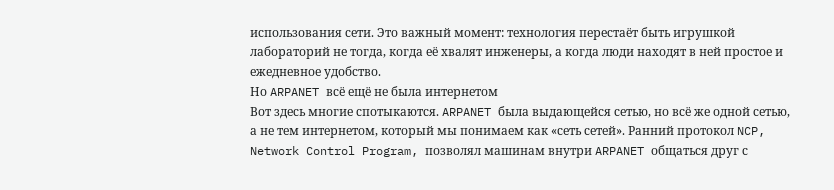использования сети. Это важный момент: технология перестаёт быть игрушкой лабораторий не тогда, когда её хвалят инженеры, а когда люди находят в ней простое и ежедневное удобство.
Но ARPANET всё ещё не была интернетом
Вот здесь многие спотыкаются. ARPANET была выдающейся сетью, но всё же одной сетью, а не тем интернетом, который мы понимаем как «сеть сетей». Ранний протокол NCP, Network Control Program, позволял машинам внутри ARPANET общаться друг с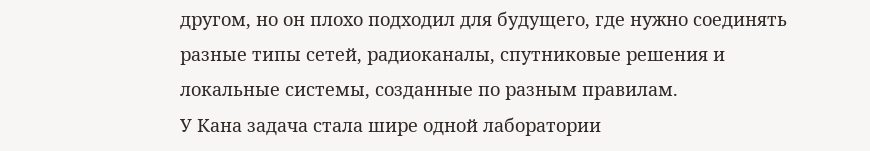другом, но он плохо подходил для будущего, где нужно соединять разные типы сетей, радиоканалы, спутниковые решения и локальные системы, созданные по разным правилам.
У Кана задача стала шире одной лаборатории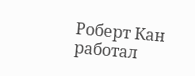Роберт Кан работал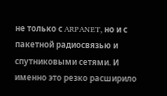не только с ARPANET, но и с пакетной радиосвязью и спутниковыми сетями. И именно это резко расширило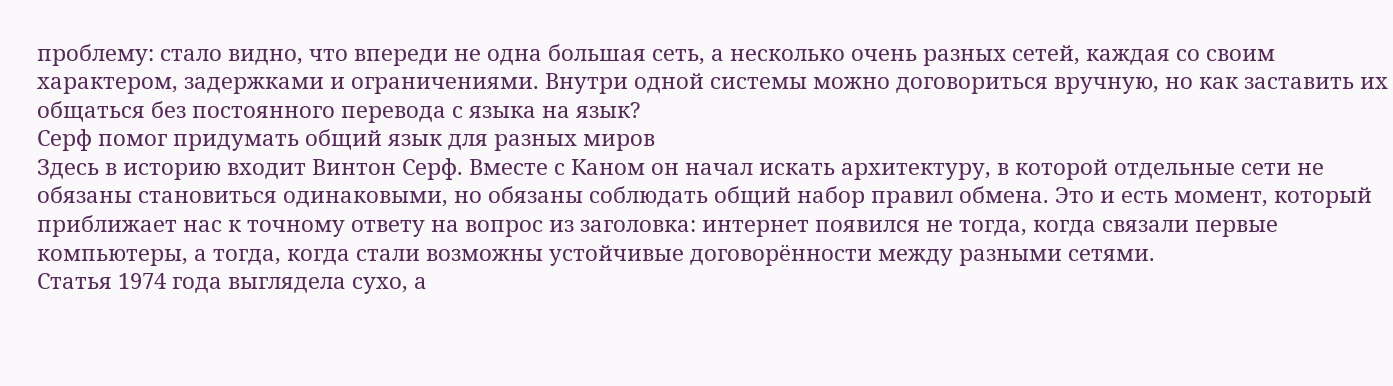проблему: стало видно, что впереди не одна большая сеть, а несколько очень разных сетей, каждая со своим характером, задержками и ограничениями. Внутри одной системы можно договориться вручную, но как заставить их общаться без постоянного перевода с языка на язык?
Серф помог придумать общий язык для разных миров
Здесь в историю входит Винтон Серф. Вместе с Каном он начал искать архитектуру, в которой отдельные сети не обязаны становиться одинаковыми, но обязаны соблюдать общий набор правил обмена. Это и есть момент, который приближает нас к точному ответу на вопрос из заголовка: интернет появился не тогда, когда связали первые компьютеры, а тогда, когда стали возможны устойчивые договорённости между разными сетями.
Статья 1974 года выглядела сухо, а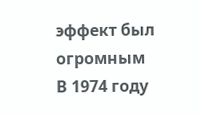эффект был огромным
В 1974 году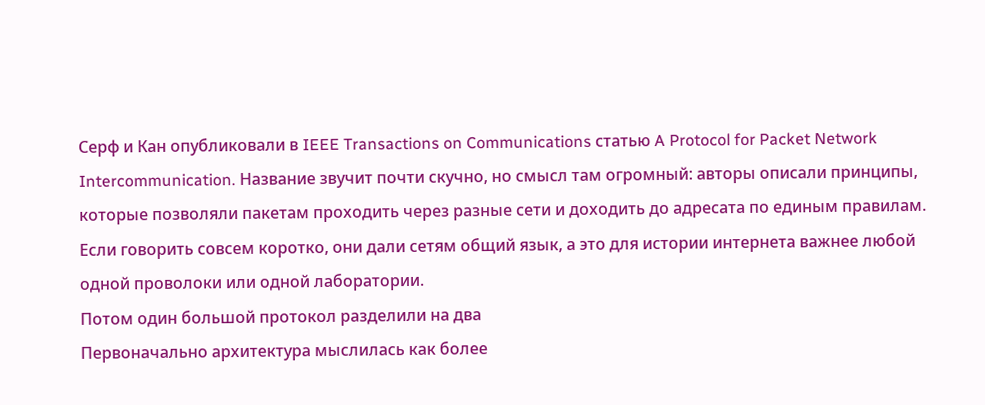Серф и Кан опубликовали в IEEE Transactions on Communications статью A Protocol for Packet Network Intercommunication. Название звучит почти скучно, но смысл там огромный: авторы описали принципы, которые позволяли пакетам проходить через разные сети и доходить до адресата по единым правилам. Если говорить совсем коротко, они дали сетям общий язык, а это для истории интернета важнее любой одной проволоки или одной лаборатории.
Потом один большой протокол разделили на два
Первоначально архитектура мыслилась как более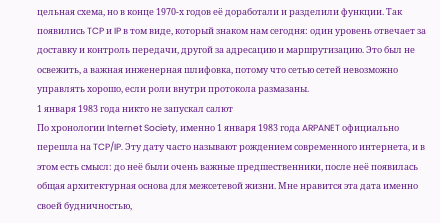цельная схема, но в конце 1970-х годов её доработали и разделили функции. Так появились TCP и IP в том виде, который знаком нам сегодня: один уровень отвечает за доставку и контроль передачи, другой за адресацию и маршрутизацию. Это был не освежить, а важная инженерная шлифовка, потому что сетью сетей невозможно управлять хорошо, если роли внутри протокола размазаны.
1 января 1983 года никто не запускал салют
По хронологии Internet Society, именно 1 января 1983 года ARPANET официально перешла на TCP/IP. Эту дату часто называют рождением современного интернета, и в этом есть смысл: до неё были очень важные предшественники, после неё появилась общая архитектурная основа для межсетевой жизни. Мне нравится эта дата именно своей будничностью,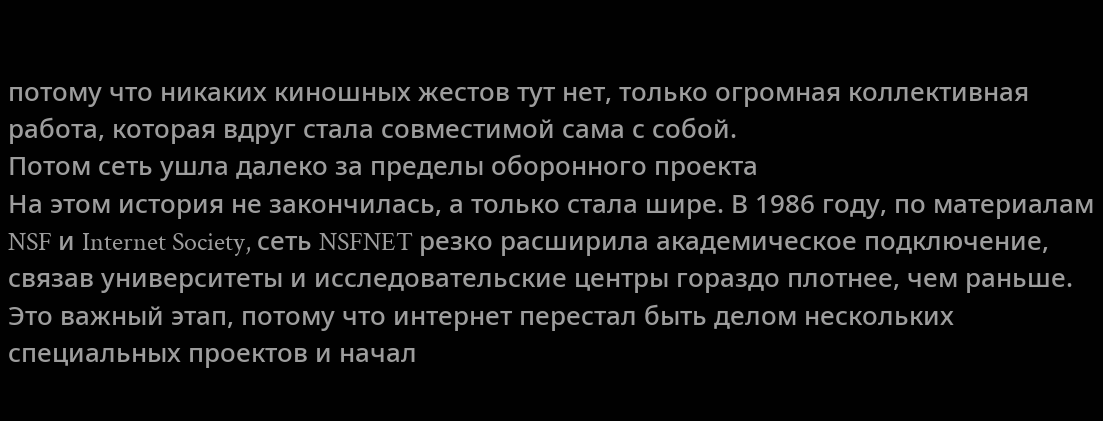потому что никаких киношных жестов тут нет, только огромная коллективная работа, которая вдруг стала совместимой сама с собой.
Потом сеть ушла далеко за пределы оборонного проекта
На этом история не закончилась, а только стала шире. В 1986 году, по материалам NSF и Internet Society, сеть NSFNET резко расширила академическое подключение, связав университеты и исследовательские центры гораздо плотнее, чем раньше. Это важный этап, потому что интернет перестал быть делом нескольких специальных проектов и начал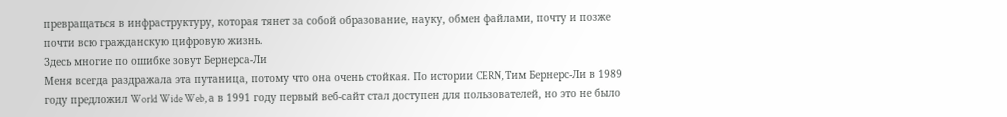превращаться в инфраструктуру, которая тянет за собой образование, науку, обмен файлами, почту и позже почти всю гражданскую цифровую жизнь.
Здесь многие по ошибке зовут Бернерса-Ли
Меня всегда раздражала эта путаница, потому что она очень стойкая. По истории CERN, Тим Бернерс-Ли в 1989 году предложил World Wide Web, а в 1991 году первый веб-сайт стал доступен для пользователей, но это не было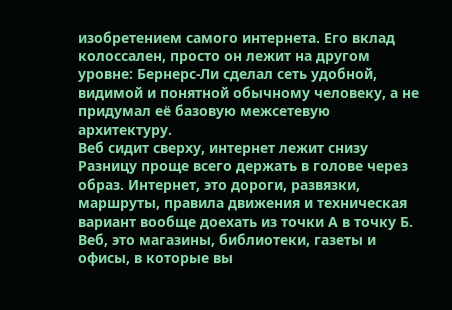изобретением самого интернета. Его вклад колоссален, просто он лежит на другом уровне: Бернерс-Ли сделал сеть удобной, видимой и понятной обычному человеку, а не придумал её базовую межсетевую архитектуру.
Веб сидит сверху, интернет лежит снизу
Разницу проще всего держать в голове через образ. Интернет, это дороги, развязки, маршруты, правила движения и техническая вариант вообще доехать из точки А в точку Б. Веб, это магазины, библиотеки, газеты и офисы, в которые вы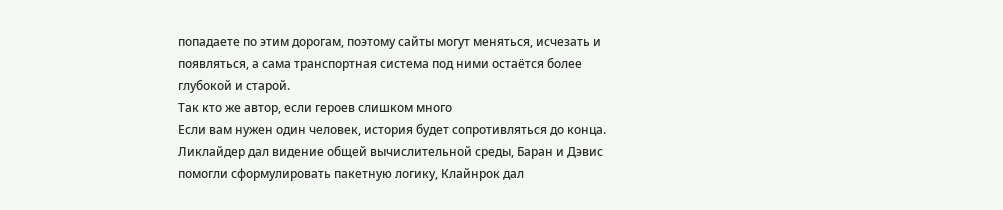попадаете по этим дорогам, поэтому сайты могут меняться, исчезать и появляться, а сама транспортная система под ними остаётся более глубокой и старой.
Так кто же автор, если героев слишком много
Если вам нужен один человек, история будет сопротивляться до конца. Ликлайдер дал видение общей вычислительной среды, Баран и Дэвис помогли сформулировать пакетную логику, Клайнрок дал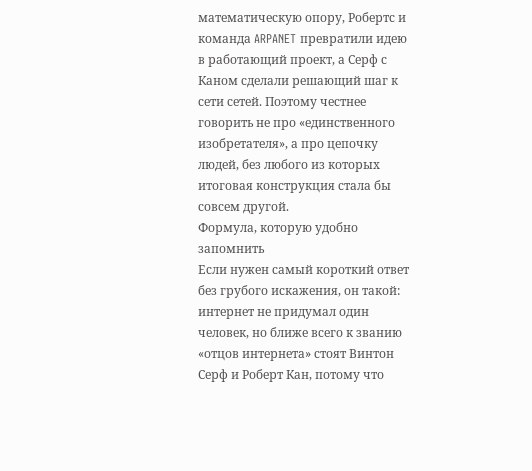математическую опору, Робертс и команда ARPANET превратили идею в работающий проект, а Серф с Каном сделали решающий шаг к сети сетей. Поэтому честнее говорить не про «единственного изобретателя», а про цепочку людей, без любого из которых итоговая конструкция стала бы совсем другой.
Формула, которую удобно запомнить
Если нужен самый короткий ответ без грубого искажения, он такой: интернет не придумал один человек, но ближе всего к званию «отцов интернета» стоят Винтон Серф и Роберт Кан, потому что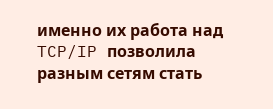именно их работа над TCP/IP позволила разным сетям стать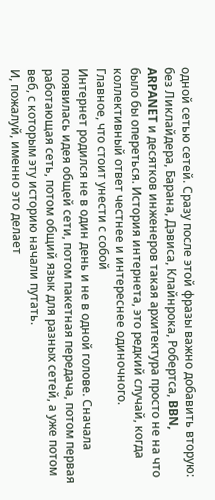одной сетью сетей. Сразу после этой фразы важно добавить вторую: без Ликлайдера, Барана, Дэвиса, Клайнрока, Робертса, BBN, ARPANET и десятков инженеров такая архитектура просто не на что было бы опереться. История интернета, это редкий случай, когда коллективный ответ честнее и интереснее одиночного.
Главное, что стоит унести с собой
Интернет родился не в один день и не в одной голове. Сначала появилась идея общей сети, потом пакетная передача, потом первая работающая сеть, потом общий язык для разных сетей, а уже потом веб, с которым эту историю начали путать.
И, пожалуй, именно это делает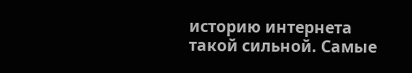историю интернета такой сильной. Самые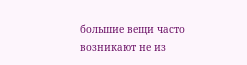большие вещи часто возникают не из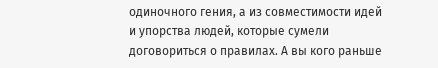одиночного гения, а из совместимости идей и упорства людей, которые сумели договориться о правилах. А вы кого раньше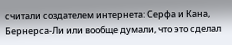считали создателем интернета: Серфа и Кана, Бернерса-Ли или вообще думали, что это сделал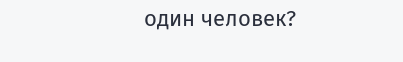один человек?